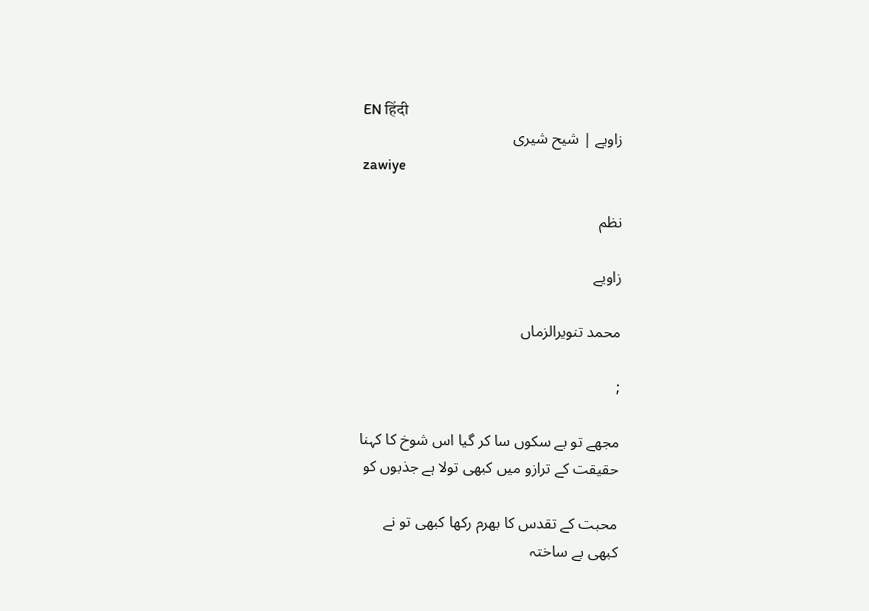EN हिंदी
زاویے | شیح شیری
zawiye

نظم

زاویے

محمد تنویرالزماں

;

مجھے تو بے سکوں سا کر گیا اس شوخ کا کہنا
حقیقت کے ترازو میں کبھی تولا ہے جذبوں کو

محبت کے تقدس کا بھرم رکھا کبھی تو نے
کبھی بے ساختہ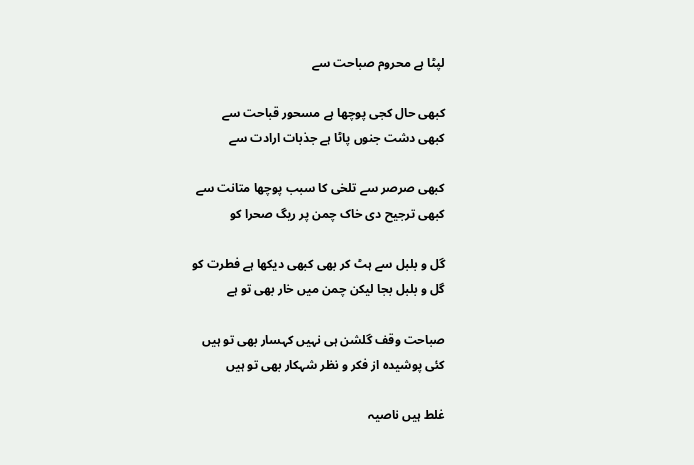لپٹا ہے محروم صباحت سے

کبھی حال کجی پوچھا ہے مسحور قباحت سے
کبھی دشت جنوں پاٹا ہے جذبات ارادت سے

کبھی صرصر سے تلخی کا سبب پوچھا متانت سے
کبھی ترجیح دی خاک چمن پر ریگ صحرا کو

گل و بلبل سے ہٹ کر بھی کبھی دیکھا ہے فطرت کو
گل و بلبل بجا لیکن چمن میں خار بھی تو ہے

صباحت وقف گلشن ہی نہیں کہسار بھی تو ہیں
کئی پوشیدہ از فکر و نظر شہکار بھی تو ہیں

غلط ہیں ناصیہ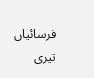فرسائیاں تیری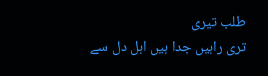طلب تیری
تری راہیں جدا ہیں اہل دل سے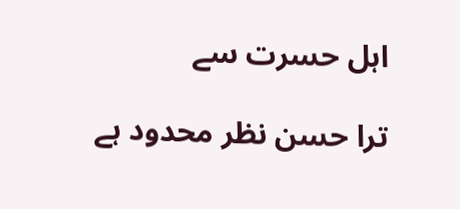اہل حسرت سے

ترا حسن نظر محدود ہے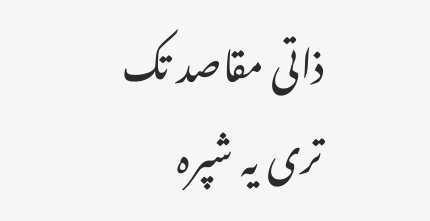ذاتی مقاصد تک
تری یہ شپرہ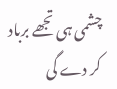چشمی ہی تجھے برباد کر دے گی